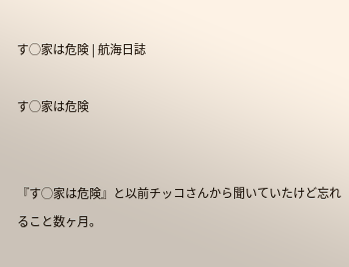す◯家は危険 | 航海日誌

す◯家は危険


『す◯家は危険』と以前チッコさんから聞いていたけど忘れること数ヶ月。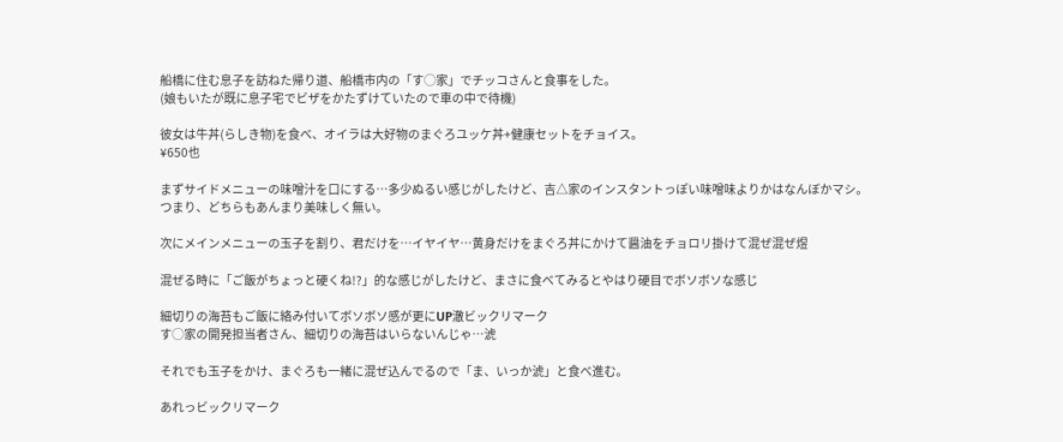船橋に住む息子を訪ねた帰り道、船橋市内の「す◯家」でチッコさんと食事をした。
(娘もいたが既に息子宅でビザをかたずけていたので車の中で待機)

彼女は牛丼(らしき物)を食べ、オイラは大好物のまぐろユッケ丼+健康セットをチョイス。
¥650也

まずサイドメニューの味噌汁を口にする…多少ぬるい感じがしたけど、吉△家のインスタントっぽい味噌味よりかはなんぼかマシ。
つまり、どちらもあんまり美味しく無い。

次にメインメニューの玉子を割り、君だけを…イヤイヤ…黄身だけをまぐろ丼にかけて醤油をチョロリ掛けて混ぜ混ぜ煜

混ぜる時に「ご飯がちょっと硬くね!?」的な感じがしたけど、まさに食べてみるとやはり硬目でボソボソな感じ

細切りの海苔もご飯に絡み付いてボソボソ感が更にUP澈ビックリマーク
す◯家の開発担当者さん、細切りの海苔はいらないんじゃ…淲

それでも玉子をかけ、まぐろも一緒に混ぜ込んでるので「ま、いっか淲」と食べ進む。

あれっビックリマーク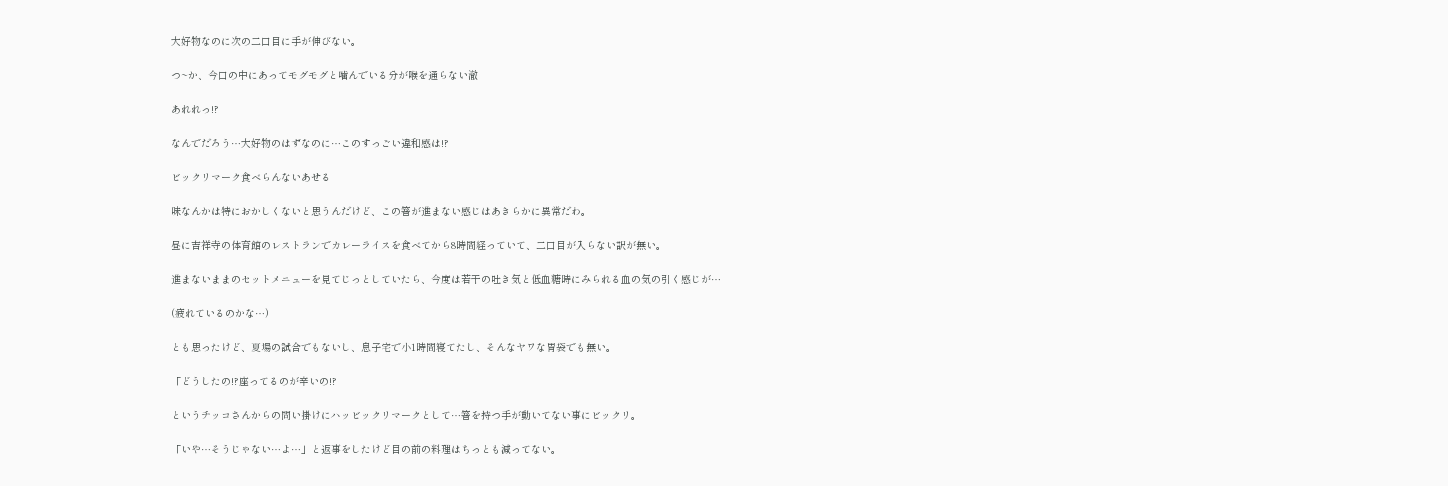大好物なのに次の二口目に手が伸びない。

つ~か、今口の中にあってモグモグと噛んでいる分が喉を通らない澈

あれれっ!?

なんでだろう…大好物のはずなのに…このすっごい違和感は!?

ビックリマーク食べらんないあせる

味なんかは特におかしくないと思うんだけど、この箸が進まない感じはあきらかに異常だわ。

昼に吉祥寺の体育館のレストランでカレーライスを食べてから8時間経っていて、二口目が入らない訳が無い。

進まないままのセットメニューを見てじっとしていたら、今度は若干の吐き気と低血糖時にみられる血の気の引く感じが…

(疲れているのかな…)

とも思ったけど、夏場の試合でもないし、息子宅で小1時間寝てたし、そんなヤワな胃袋でも無い。

「どうしたの!?座ってるのが辛いの!?

というチッコさんからの問い掛けにハッビックリマークとして…箸を持つ手が動いてない事にビックリ。

「いや…そうじゃない…よ…」と返事をしたけど目の前の料理はちっとも減ってない。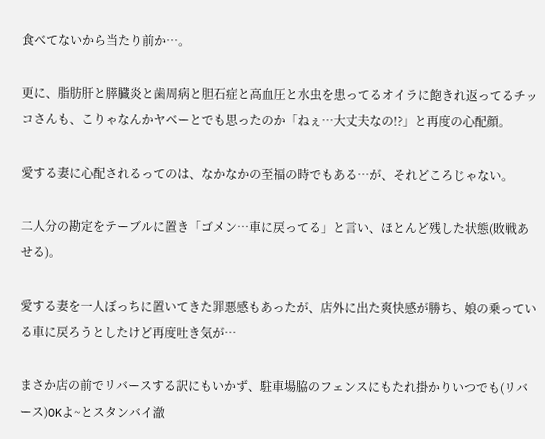食べてないから当たり前か…。

更に、脂肪肝と膵臓炎と歯周病と胆石症と高血圧と水虫を患ってるオイラに飽きれ返ってるチッコさんも、こりゃなんかヤベーとでも思ったのか「ねぇ…大丈夫なの!?」と再度の心配顔。

愛する妻に心配されるってのは、なかなかの至福の時でもある…が、それどころじゃない。

二人分の勘定をテーブルに置き「ゴメン…車に戻ってる」と言い、ほとんど残した状態(敗戦あせる)。

愛する妻を一人ぼっちに置いてきた罪悪感もあったが、店外に出た爽快感が勝ち、娘の乗っている車に戻ろうとしたけど再度吐き気が…

まさか店の前でリバースする訳にもいかず、駐車場脇のフェンスにもたれ掛かりいつでも(リバース)OKよ~とスタンバイ澈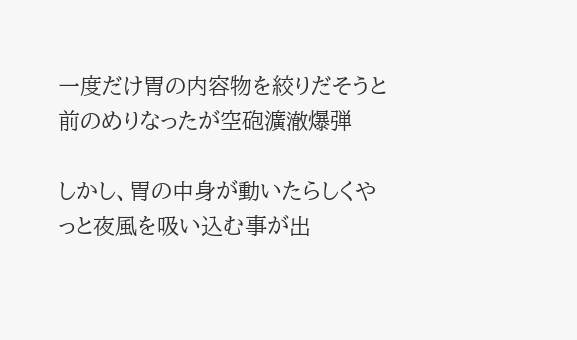一度だけ胃の内容物を絞りだそうと前のめりなったが空砲瀇澈爆弾

しかし、胃の中身が動いたらしくやっと夜風を吸い込む事が出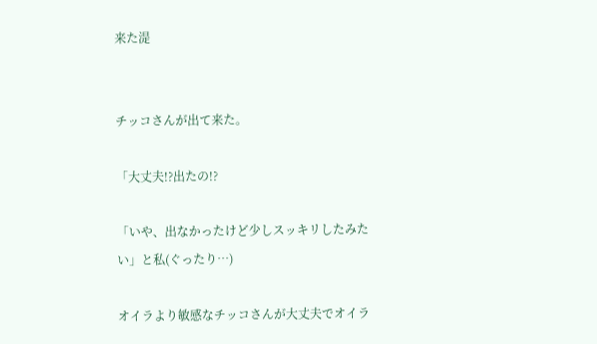来た湜


チッコさんが出て来た。

「大丈夫!?出たの!?

「いや、出なかったけど少しスッキリしたみたい」と私(ぐったり…)

オイラより敏感なチッコさんが大丈夫でオイラ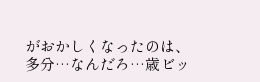がおかしくなったのは、多分…なんだろ…歳ビッ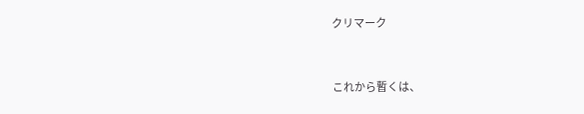クリマーク


これから暫くは、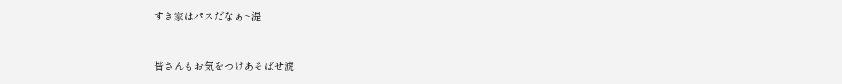すき家はパスだなぁ~湜


皆さんもお気をつけあそばせ淲